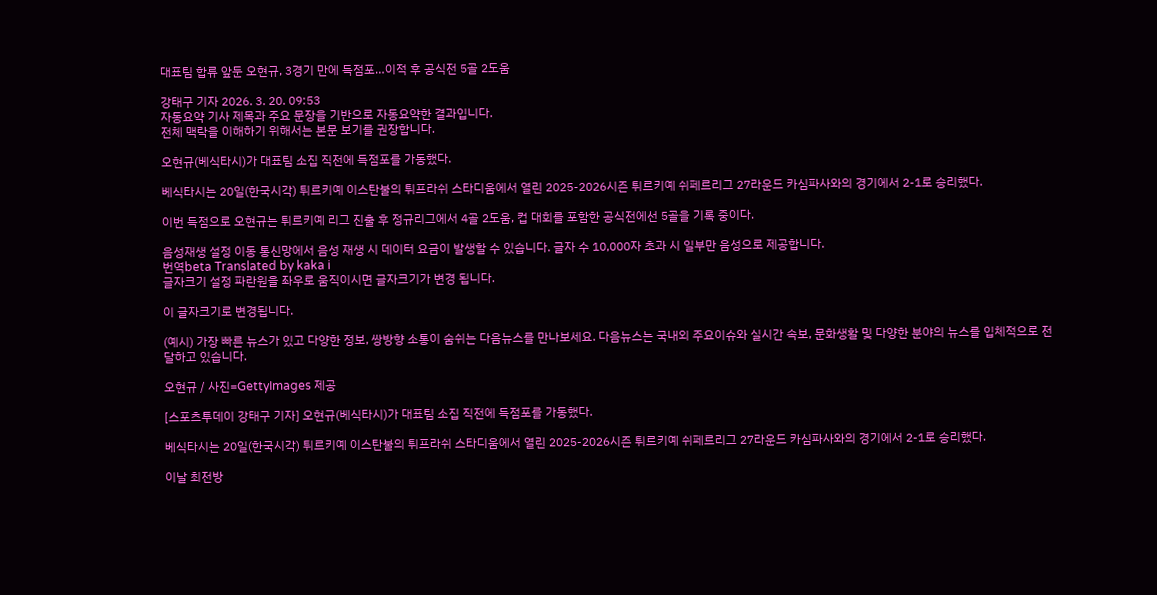대표팀 합류 앞둔 오현규, 3경기 만에 득점포…이적 후 공식전 5골 2도움

강태구 기자 2026. 3. 20. 09:53
자동요약 기사 제목과 주요 문장을 기반으로 자동요약한 결과입니다.
전체 맥락을 이해하기 위해서는 본문 보기를 권장합니다.

오현규(베식타시)가 대표팀 소집 직전에 득점포를 가동했다.

베식타시는 20일(한국시각) 튀르키예 이스탄불의 튀프라쉬 스타디움에서 열린 2025-2026시즌 튀르키예 쉬페르리그 27라운드 카심파사와의 경기에서 2-1로 승리했다.

이번 득점으로 오현규는 튀르키예 리그 진출 후 정규리그에서 4골 2도움, 컵 대회를 포함한 공식전에선 5골을 기록 중이다.

음성재생 설정 이동 통신망에서 음성 재생 시 데이터 요금이 발생할 수 있습니다. 글자 수 10,000자 초과 시 일부만 음성으로 제공합니다.
번역beta Translated by kaka i
글자크기 설정 파란원을 좌우로 움직이시면 글자크기가 변경 됩니다.

이 글자크기로 변경됩니다.

(예시) 가장 빠른 뉴스가 있고 다양한 정보, 쌍방향 소통이 숨쉬는 다음뉴스를 만나보세요. 다음뉴스는 국내외 주요이슈와 실시간 속보, 문화생활 및 다양한 분야의 뉴스를 입체적으로 전달하고 있습니다.

오현규 / 사진=GettyImages 제공

[스포츠투데이 강태구 기자] 오현규(베식타시)가 대표팀 소집 직전에 득점포를 가동했다.

베식타시는 20일(한국시각) 튀르키예 이스탄불의 튀프라쉬 스타디움에서 열린 2025-2026시즌 튀르키예 쉬페르리그 27라운드 카심파사와의 경기에서 2-1로 승리했다.

이날 최전방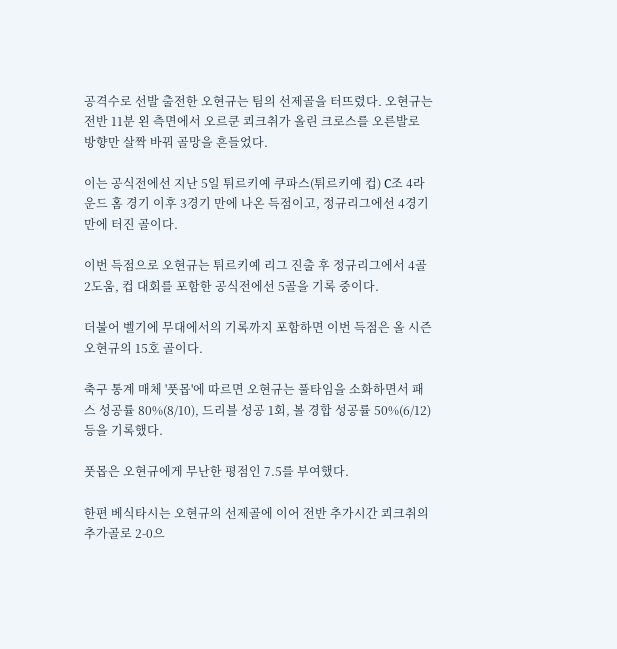공격수로 선발 출전한 오현규는 팀의 선제골을 터뜨렸다. 오현규는 전반 11분 왼 측면에서 오르쿤 쾨크취가 올린 크로스를 오른발로 방향만 살짝 바꿔 골망을 흔들었다.

이는 공식전에선 지난 5일 튀르키예 쿠파스(튀르키예 컵) C조 4라운드 홈 경기 이후 3경기 만에 나온 득점이고, 정규리그에선 4경기 만에 터진 골이다.

이번 득점으로 오현규는 튀르키예 리그 진출 후 정규리그에서 4골 2도움, 컵 대회를 포함한 공식전에선 5골을 기록 중이다.

더불어 벨기에 무대에서의 기록까지 포함하면 이번 득점은 올 시즌 오현규의 15호 골이다.

축구 통계 매체 '풋몹'에 따르면 오현규는 풀타임을 소화하면서 패스 성공률 80%(8/10), 드리블 성공 1회, 볼 경합 성공률 50%(6/12) 등을 기록했다.

풋몹은 오현규에게 무난한 평점인 7.5를 부여했다.

한편 베식타시는 오현규의 선제골에 이어 전반 추가시간 쾨크취의 추가골로 2-0으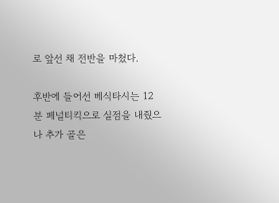로 앞선 채 전반을 마쳤다.

후반에 들어선 베식타시는 12분 페널티킥으로 실점을 내줬으나 추가 골은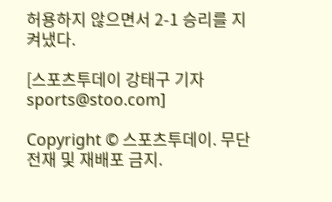허용하지 않으면서 2-1 승리를 지켜냈다.

[스포츠투데이 강태구 기자 sports@stoo.com]

Copyright © 스포츠투데이. 무단전재 및 재배포 금지.